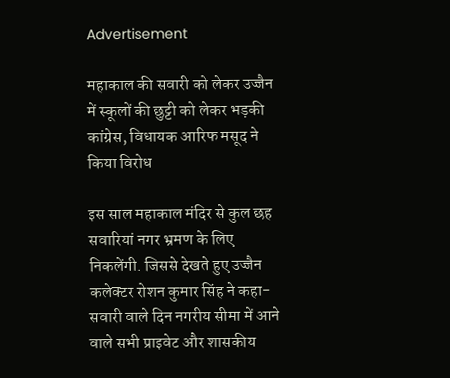Advertisement

महाकाल की सवारी को लेकर उज्जैन में स्कूलों की छुट्टी को लेकर भड़की कांग्रेस, विधायक आरिफ मसूद ने किया विरोध

इस साल महाकाल मंदिर से कुल छह सवारियां नगर भ्रमण के लिए निकलेंगी. जिससे देखते हुए उज्जैन कलेक्टर रोशन कुमार सिंह ने कहा-  सवारी वाले दिन नगरीय सीमा में आने वाले सभी प्राइवेट और शासकीय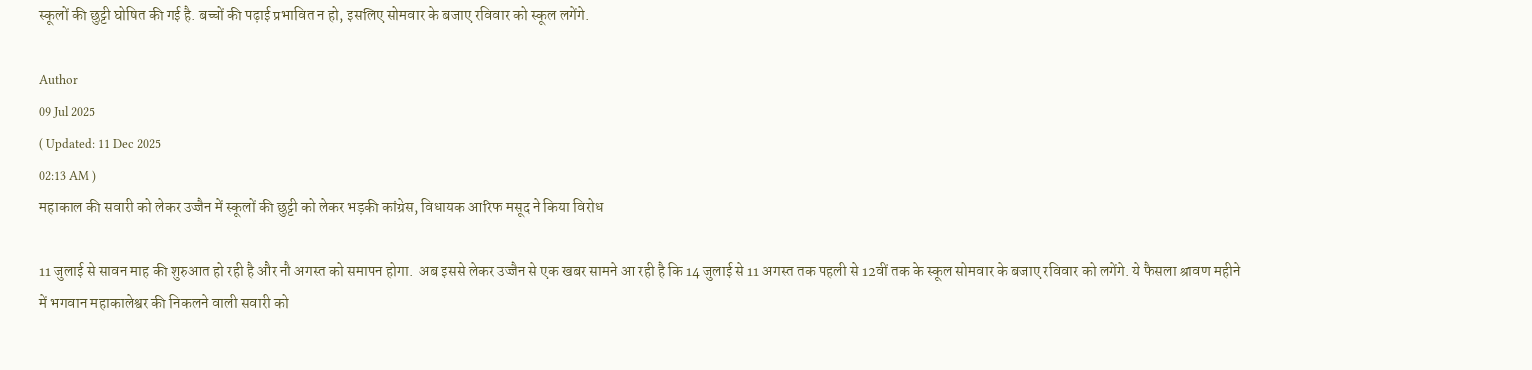स्कूलों की छुट्टी घोषित की गई है. बच्चों की पढ़ाई प्रभावित न हो, इसलिए सोमवार के बजाए रविवार को स्कूल लगेंगे.

Author
09 Jul 2025
( Updated: 11 Dec 2025
02:13 AM )
महाकाल की सवारी को लेकर उज्जैन में स्कूलों की छुट्टी को लेकर भड़की कांग्रेस, विधायक आरिफ मसूद ने किया विरोध

11 जुलाई से सावन माह की शुरुआत हो रही है और नौ अगस्त को समापन होगा.  अब इससे लेकर उज्जैन से एक खबर सामने आ रही है कि 14 जुलाई से 11 अगस्त तक पहली से 12वीं तक के स्कूल सोमवार के बजाए रविवार को लगेंगे. ये फैसला श्रावण महीने में भगवान महाकालेश्वर की निकलने वाली सवारी को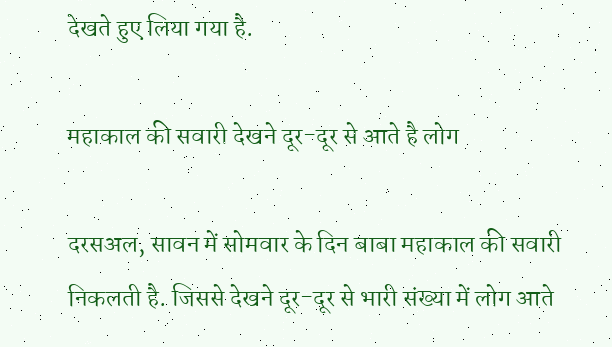देखते हुए लिया गया है.

महाकाल की सवारी देखने दूर-दूर से आते है लोग

दरसअल, सावन में सोमवार के दिन बाबा महाकाल की सवारी निकलती है. जिससे देखने दूर-दूर से भारी संख्या में लोग आते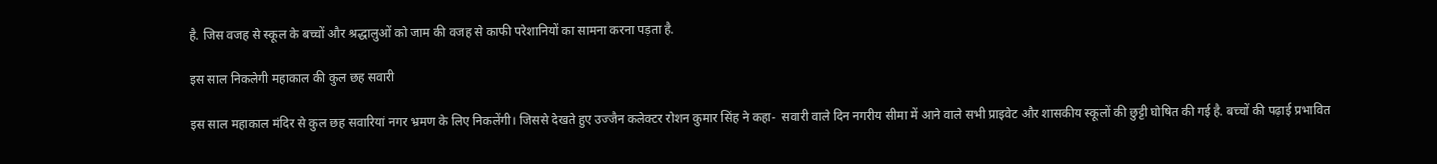है. जिस वजह से स्कूल के बच्चों और श्रद्धालुओं को जाम की वजह से काफी परेशानियों का सामना करना पड़ता है.

इस साल निकलेगी महाकाल की कुल छह सवारी

इस साल महाकाल मंदिर से कुल छह सवारियां नगर भ्रमण के लिए निकलेंगी। जिससे देखते हुए उज्जैन कलेक्टर रोशन कुमार सिंह ने कहा-  सवारी वाले दिन नगरीय सीमा में आने वाले सभी प्राइवेट और शासकीय स्कूलों की छुट्टी घोषित की गई है. बच्चों की पढ़ाई प्रभावित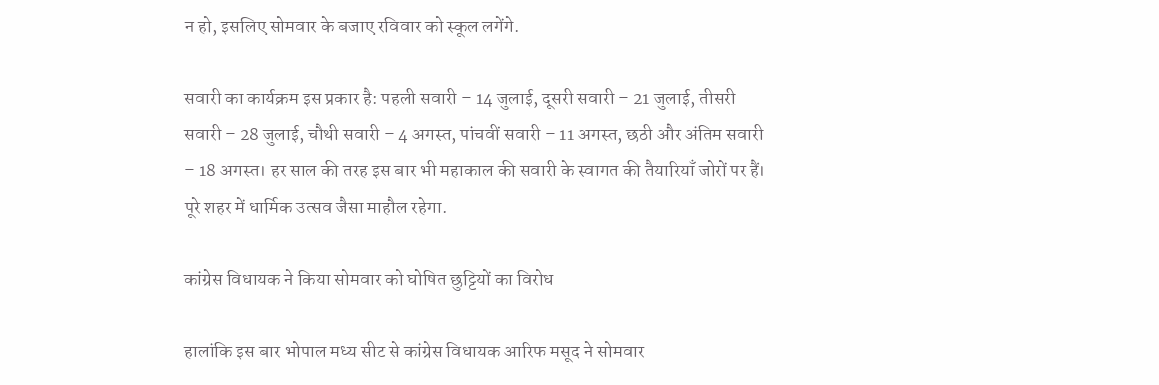न हो, इसलिए सोमवार के बजाए रविवार को स्कूल लगेंगे.

सवारी का कार्यक्रम इस प्रकार है: पहली सवारी – 14 जुलाई, दूसरी सवारी – 21 जुलाई, तीसरी सवारी – 28 जुलाई, चौथी सवारी – 4 अगस्त, पांचवीं सवारी – 11 अगस्त, छठी और अंतिम सवारी – 18 अगस्त। हर साल की तरह इस बार भी महाकाल की सवारी के स्वागत की तैयारियाँ जोरों पर हैं। पूरे शहर में धार्मिक उत्सव जैसा माहौल रहेगा.

कांग्रेस विधायक ने किया सोमवार को घोषित छुट्टियों का विरोध

हालांकि इस बार भोपाल मध्य सीट से कांग्रेस विधायक आरिफ मसूद ने सोमवार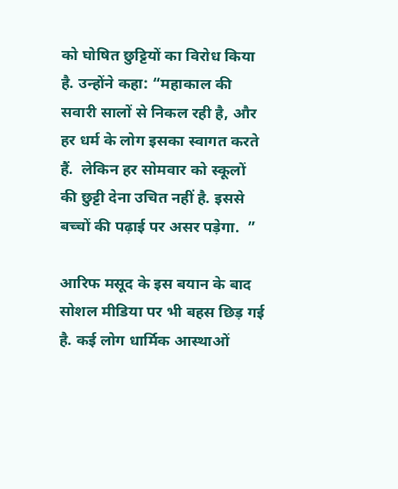को घोषित छुट्टियों का विरोध किया है. उन्होंने कहा: “महाकाल की सवारी सालों से निकल रही है, और हर धर्म के लोग इसका स्वागत करते हैं.  लेकिन हर सोमवार को स्कूलों की छुट्टी देना उचित नहीं है. इससे बच्चों की पढ़ाई पर असर पड़ेगा.  ”

आरिफ मसूद के इस बयान के बाद सोशल मीडिया पर भी बहस छिड़ गई है. कई लोग धार्मिक आस्थाओं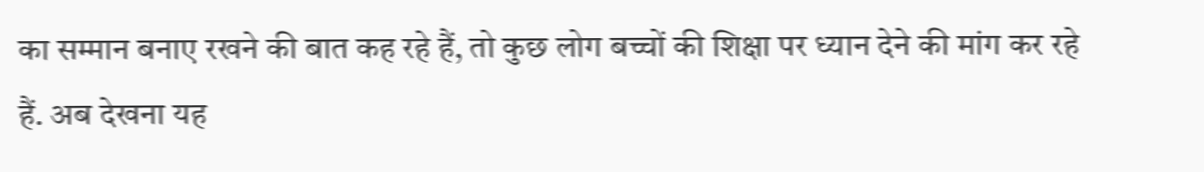का सम्मान बनाए रखने की बात कह रहे हैं, तो कुछ लोग बच्चों की शिक्षा पर ध्यान देने की मांग कर रहे हैं. अब देखना यह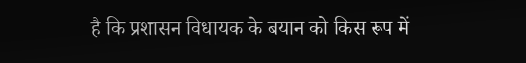है कि प्रशासन विधायक के बयान को किस रूप में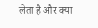लेता है और क्या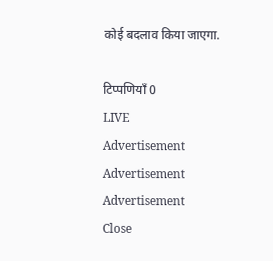कोई बदलाव किया जाएगा.

टिप्पणियाँ 0
LIVE
Advertisement
Advertisement
Advertisement
Close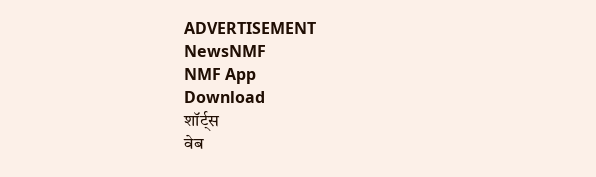ADVERTISEMENT
NewsNMF
NMF App
Download
शॉर्ट्स
वेब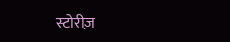स्टोरीज़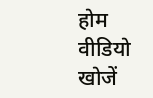होम वीडियो खोजें